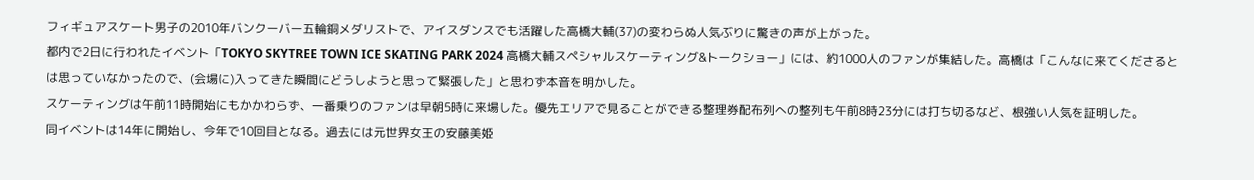フィギュアスケート男子の2010年バンクーバー五輪銅メダリストで、アイスダンスでも活躍した高橋大輔(37)の変わらぬ人気ぶりに驚きの声が上がった。
都内で2日に行われたイベント「TOKYO SKYTREE TOWN ICE SKATING PARK 2024 高橋大輔スペシャルスケーティング&トークショー」には、約1000人のファンが集結した。高橋は「こんなに来てくださるとは思っていなかったので、(会場に)入ってきた瞬間にどうしようと思って緊張した」と思わず本音を明かした。
スケーティングは午前11時開始にもかかわらず、一番乗りのファンは早朝5時に来場した。優先エリアで見ることができる整理券配布列への整列も午前8時23分には打ち切るなど、根強い人気を証明した。
同イベントは14年に開始し、今年で10回目となる。過去には元世界女王の安藤美姫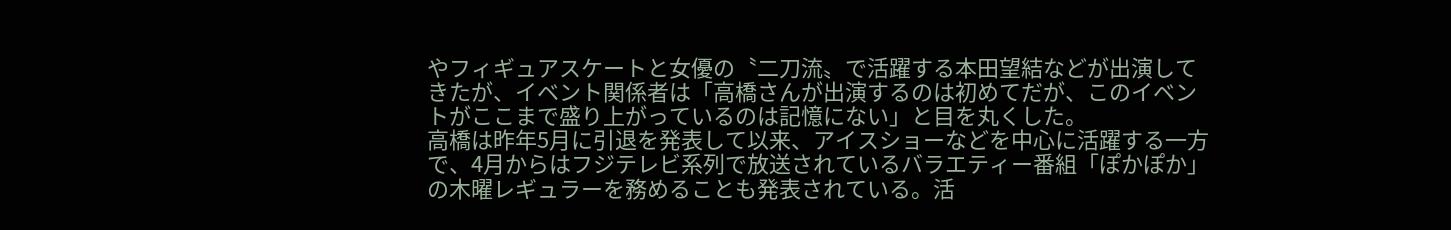やフィギュアスケートと女優の〝二刀流〟で活躍する本田望結などが出演してきたが、イベント関係者は「高橋さんが出演するのは初めてだが、このイベントがここまで盛り上がっているのは記憶にない」と目を丸くした。
高橋は昨年5月に引退を発表して以来、アイスショーなどを中心に活躍する一方で、4月からはフジテレビ系列で放送されているバラエティー番組「ぽかぽか」の木曜レギュラーを務めることも発表されている。活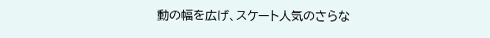動の幅を広げ、スケート人気のさらな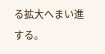る拡大へまい進する。